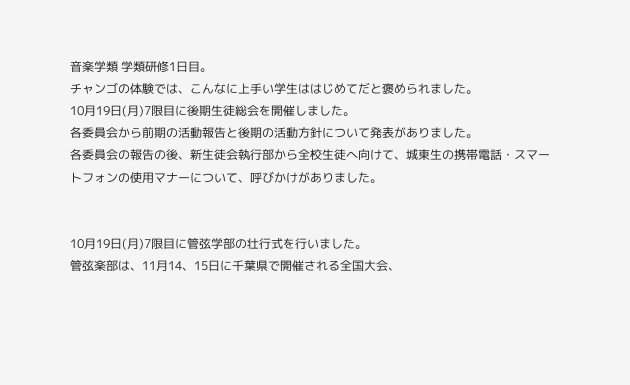音楽学類 学類研修1日目。
チャンゴの体験では、こんなに上手い学生ははじめてだと褒められました。
10月19日(月)7限目に後期生徒総会を開催しました。
各委員会から前期の活動報告と後期の活動方針について発表がありました。
各委員会の報告の後、新生徒会執行部から全校生徒へ向けて、城東生の携帯電話・スマートフォンの使用マナーについて、呼びかけがありました。


10月19日(月)7限目に管弦学部の壮行式を行いました。
管弦楽部は、11月14、15日に千葉県で開催される全国大会、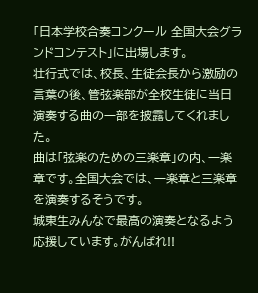「日本学校合奏コンクール 全国大会グランドコンテスト」に出場します。
壮行式では、校長、生徒会長から激励の言葉の後、管弦楽部が全校生徒に当日演奏する曲の一部を披露してくれました。
曲は「弦楽のための三楽章」の内、一楽章です。全国大会では、一楽章と三楽章を演奏するそうです。
城東生みんなで最高の演奏となるよう応援しています。がんばれ!!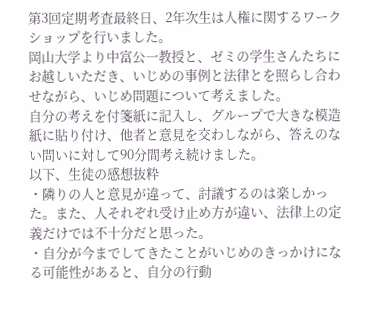第3回定期考査最終日、2年次生は人権に関するワークショップを行いました。
岡山大学より中富公一教授と、ゼミの学生さんたちにお越しいただき、いじめの事例と法律とを照らし合わせながら、いじめ問題について考えました。
自分の考えを付箋紙に記入し、グループで大きな模造紙に貼り付け、他者と意見を交わしながら、答えのない問いに対して90分間考え続けました。
以下、生徒の感想抜粋
・隣りの人と意見が違って、討議するのは楽しかった。また、人それぞれ受け止め方が違い、法律上の定義だけでは不十分だと思った。
・自分が今までしてきたことがいじめのきっかけになる可能性があると、自分の行動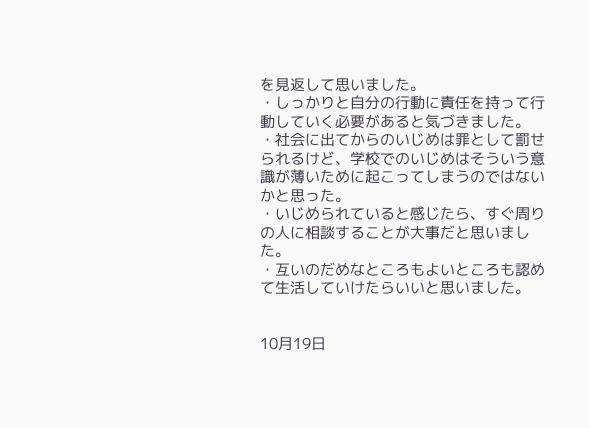を見返して思いました。
・しっかりと自分の行動に責任を持って行動していく必要があると気づきました。
・社会に出てからのいじめは罪として罰せられるけど、学校でのいじめはそういう意識が薄いために起こってしまうのではないかと思った。
・いじめられていると感じたら、すぐ周りの人に相談することが大事だと思いました。
・互いのだめなところもよいところも認めて生活していけたらいいと思いました。


10月19日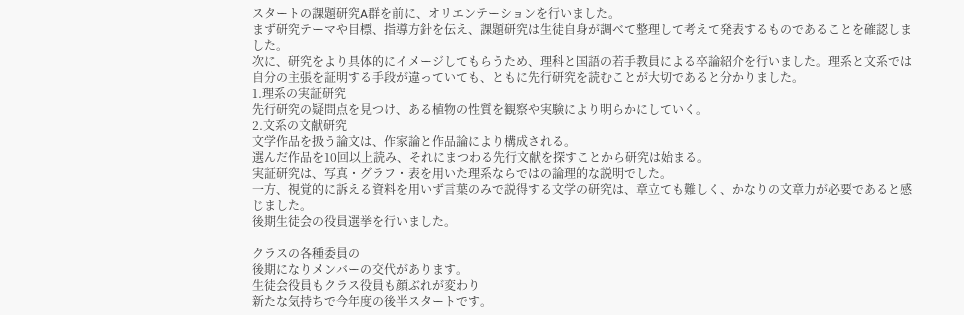スタートの課題研究A群を前に、オリエンテーションを行いました。
まず研究テーマや目標、指導方針を伝え、課題研究は生徒自身が調べて整理して考えて発表するものであることを確認しました。
次に、研究をより具体的にイメージしてもらうため、理科と国語の若手教員による卒論紹介を行いました。理系と文系では自分の主張を証明する手段が違っていても、ともに先行研究を読むことが大切であると分かりました。
1.理系の実証研究
先行研究の疑問点を見つけ、ある植物の性質を観察や実験により明らかにしていく。
2.文系の文献研究
文学作品を扱う論文は、作家論と作品論により構成される。
選んだ作品を10回以上読み、それにまつわる先行文献を探すことから研究は始まる。
実証研究は、写真・グラフ・表を用いた理系ならではの論理的な説明でした。
一方、視覚的に訴える資料を用いず言葉のみで説得する文学の研究は、章立ても難しく、かなりの文章力が必要であると感じました。
後期生徒会の役員選挙を行いました。

クラスの各種委員の
後期になりメンバーの交代があります。
生徒会役員もクラス役員も顔ぶれが変わり
新たな気持ちで今年度の後半スタートです。